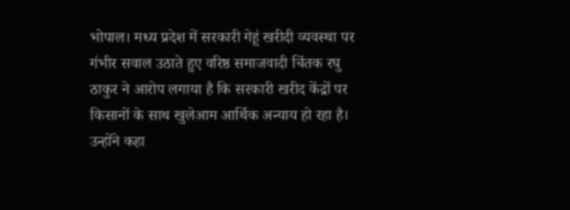भोपाल। मध्य प्रदेश में सरकारी गेहूं खरीदी व्यवस्था पर गंभीर सवाल उठाते हुए वरिष्ठ समाजवादी चिंतक रघु ठाकुर ने आरोप लगाया है कि सरकारी खरीद केंद्रों पर किसानों के साथ खुलेआम आर्थिक अन्याय हो रहा है। उन्होंने कहा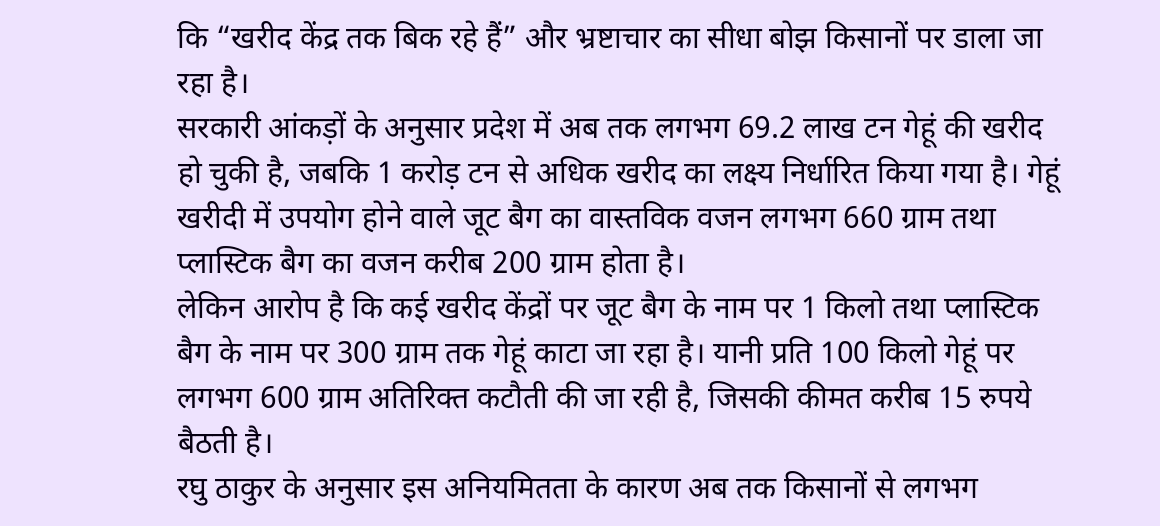कि “खरीद केंद्र तक बिक रहे हैं” और भ्रष्टाचार का सीधा बोझ किसानों पर डाला जा रहा है।
सरकारी आंकड़ों के अनुसार प्रदेश में अब तक लगभग 69.2 लाख टन गेहूं की खरीद हो चुकी है, जबकि 1 करोड़ टन से अधिक खरीद का लक्ष्य निर्धारित किया गया है। गेहूं खरीदी में उपयोग होने वाले जूट बैग का वास्तविक वजन लगभग 660 ग्राम तथा प्लास्टिक बैग का वजन करीब 200 ग्राम होता है।
लेकिन आरोप है कि कई खरीद केंद्रों पर जूट बैग के नाम पर 1 किलो तथा प्लास्टिक बैग के नाम पर 300 ग्राम तक गेहूं काटा जा रहा है। यानी प्रति 100 किलो गेहूं पर लगभग 600 ग्राम अतिरिक्त कटौती की जा रही है, जिसकी कीमत करीब 15 रुपये बैठती है।
रघु ठाकुर के अनुसार इस अनियमितता के कारण अब तक किसानों से लगभग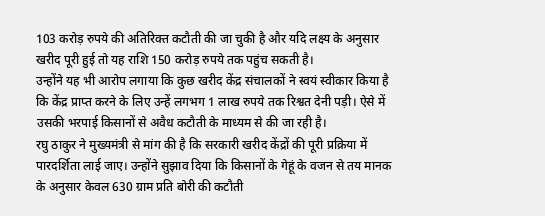103 करोड़ रुपये की अतिरिक्त कटौती की जा चुकी है और यदि लक्ष्य के अनुसार खरीद पूरी हुई तो यह राशि 150 करोड़ रुपये तक पहुंच सकती है।
उन्होंने यह भी आरोप लगाया कि कुछ खरीद केंद्र संचालकों ने स्वयं स्वीकार किया है कि केंद्र प्राप्त करने के लिए उन्हें लगभग 1 लाख रुपये तक रिश्वत देनी पड़ी। ऐसे में उसकी भरपाई किसानों से अवैध कटौती के माध्यम से की जा रही है।
रघु ठाकुर ने मुख्यमंत्री से मांग की है कि सरकारी खरीद केंद्रों की पूरी प्रक्रिया में पारदर्शिता लाई जाए। उन्होंने सुझाव दिया कि किसानों के गेहूं के वजन से तय मानक के अनुसार केवल 630 ग्राम प्रति बोरी की कटौती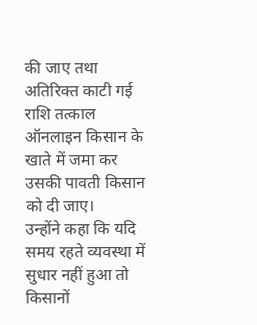की जाए तथा अतिरिक्त काटी गई राशि तत्काल ऑनलाइन किसान के खाते में जमा कर उसकी पावती किसान को दी जाए।
उन्होंने कहा कि यदि समय रहते व्यवस्था में सुधार नहीं हुआ तो किसानों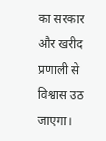का सरकार और खरीद प्रणाली से विश्वास उठ जाएगा।